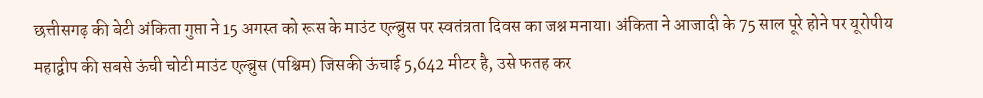छत्तीसगढ़ की बेटी अंकिता गुप्ता ने 15 अगस्त को रूस के माउंट एल्ब्रुस पर स्वतंत्रता दिवस का जश्न मनाया। अंकिता ने आजादी के 75 साल पूरे होने पर यूरोपीय महाद्वीप की सबसे ऊंची चोटी माउंट एल्ब्रुस (पश्चिम) जिसकी ऊंचाई 5,642 मीटर है, उसे फतह कर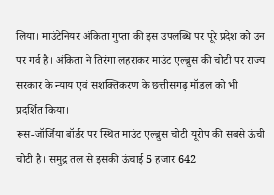लिया। माउंटेनियर अंकिता गुप्ता की इस उपलब्धि पर पूरे प्रदेश को उन पर गर्व है। अंकिता ने तिरंगा लहराकर माउंट एल्ब्रुस की चोटी पर राज्य सरकार के न्याय एवं सशक्तिकरण के छत्तीसगढ़ मॉडल को भी प्रदर्शित किया।
रूस-जॉर्जिया बॉर्डर पर स्थित माउंट एल्ब्रुस चोटी यूरोप की सबसे ऊंची चोटी है। समुद्र तल से इसकी ऊंचाई 5 हजार 642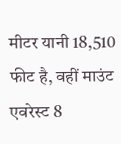मीटर यानी 18,510 फीट है, वहीं माउंट एवरेस्ट 8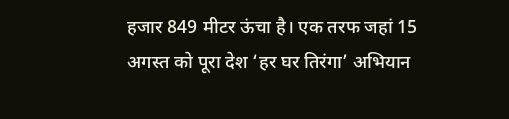हजार 849 मीटर ऊंचा है। एक तरफ जहां 15 अगस्त को पूरा देश ‘हर घर तिरंगा’ अभियान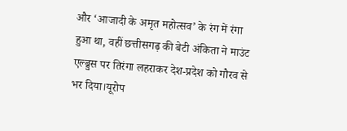और ‘आजादी के अमृत महोत्सव’ के रंग में रंगा हुआ था, वहीं छत्तीसगढ़ की बेटी अंकिता ने माउंट एल्ब्रुस पर तिरंगा लहराकर देश-प्रदेश को गौरव से भर दिया।यूरोप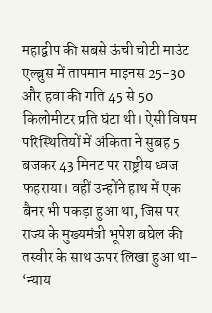महाद्वीप की सबसे ऊंची चोटी माउंट एल्ब्रुस में तापमान माइनस 25-30 और हवा की गति 45 से 50 किलोमीटर प्रति घंटा थी। ऐसी विषम परिस्थितियों में अंकिता ने सुबह 5 बजकर 43 मिनट पर राष्ट्रीय ध्वज फहराया। वहीं उन्होंने हाथ में एक बैनर भी पकड़ा हुआ था, जिस पर राज्य के मुख्यमंत्री भूपेश बघेल की तस्वीर के साथ ऊपर लिखा हुआ था- ‘न्याय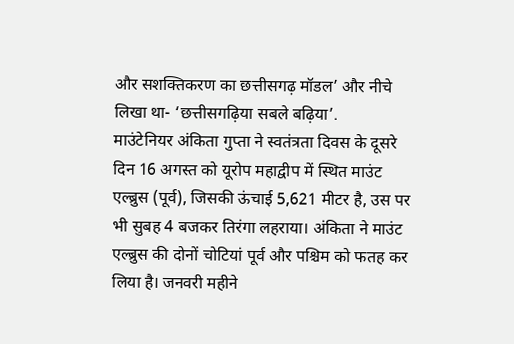और सशक्तिकरण का छत्तीसगढ़ मॉडल’ और नीचे लिखा था- ‘छत्तीसगढ़िया सबले बढ़िया’.
माउंटेनियर अंकिता गुप्ता ने स्वतंत्रता दिवस के दूसरे दिन 16 अगस्त को यूरोप महाद्वीप में स्थित माउंट एल्ब्रुस (पूर्व), जिसकी ऊंचाई 5,621 मीटर है, उस पर भी सुबह 4 बजकर तिरंगा लहराया। अंकिता ने माउंट एल्ब्रुस की दोनों चोटियां पूर्व और पश्चिम को फतह कर लिया है। जनवरी महीने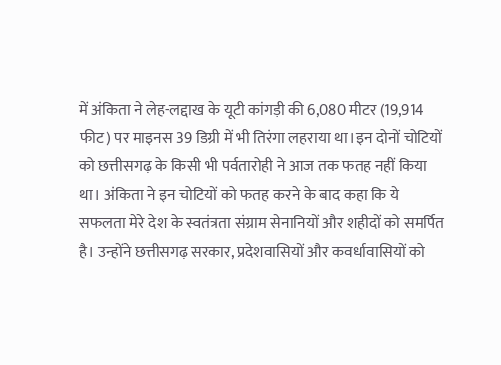में अंकिता ने लेह-लद्दाख के यूटी कांगड़ी की 6,080 मीटर (19,914 फीट) पर माइनस 39 डिग्री में भी तिरंगा लहराया था।इन दोनों चोटियों को छत्तीसगढ़ के किसी भी पर्वतारोही ने आज तक फतह नहीं किया था। अंकिता ने इन चोटियों को फतह करने के बाद कहा कि ये सफलता मेरे देश के स्वतंत्रता संग्राम सेनानियों और शहीदों को समर्पित है। उन्होंने छत्तीसगढ़ सरकार, प्रदेशवासियों और कवर्धावासियों को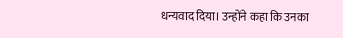धन्यवाद दिया। उन्होंने कहा कि उनका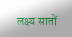लक्ष्य सातों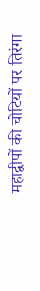महाद्वीपों की चोटियों पर तिरंगा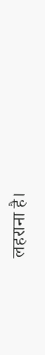लहराना है।